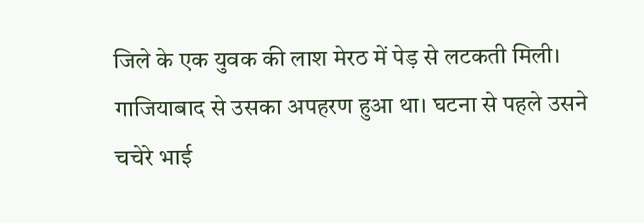जिले के एक युवक की लाश मेरठ में पेड़ से लटकती मिली। गाजियाबाद से उसका अपहरण हुआ था। घटना से पहले उसने चचेरे भाई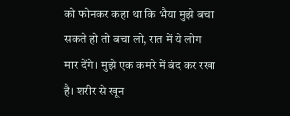को फोनकर कहा था कि भैया मुझे बचा सकते हो तो बचा लो, रात में ये लोग मार देंगे। मुझे एक कमरे में बंद कर रखा है। शरीर से खून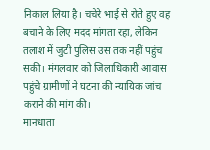निकाल लिया है। चचेरे भाई से रोते हुए वह बचाने के लिए मदद मांगता रहा, लेकिन तलाश में जुटी पुलिस उस तक नहीं पहुंच सकी। मंगलवार को जिलाधिकारी आवास पहुंचे ग्रामीणों ने घटना की न्यायिक जांच कराने की मांग की।
मानधाता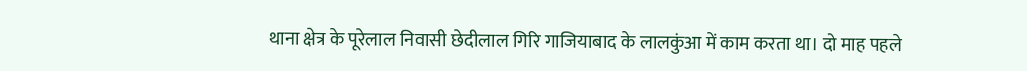थाना क्षेत्र के पूरेलाल निवासी छेदीलाल गिरि गाजियाबाद के लालकुंआ में काम करता था। दो माह पहले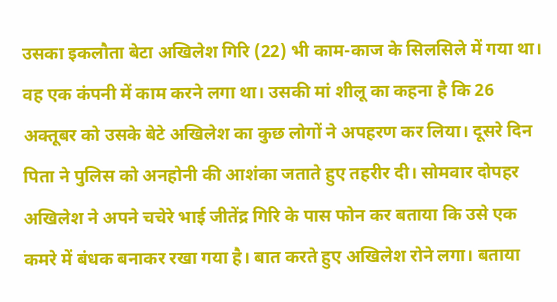उसका इकलौता बेटा अखिलेश गिरि (22) भी काम-काज के सिलसिले में गया था। वह एक कंपनी में काम करने लगा था। उसकी मां शीलू का कहना है कि 26 अक्तूबर को उसके बेटे अखिलेश का कुछ लोगों ने अपहरण कर लिया। दूसरे दिन पिता ने पुलिस को अनहोनी की आशंका जताते हुए तहरीर दी। सोमवार दोपहर अखिलेश ने अपने चचेरे भाई जीतेंद्र गिरि के पास फोन कर बताया कि उसे एक कमरे में बंधक बनाकर रखा गया है। बात करते हुए अखिलेश रोने लगा। बताया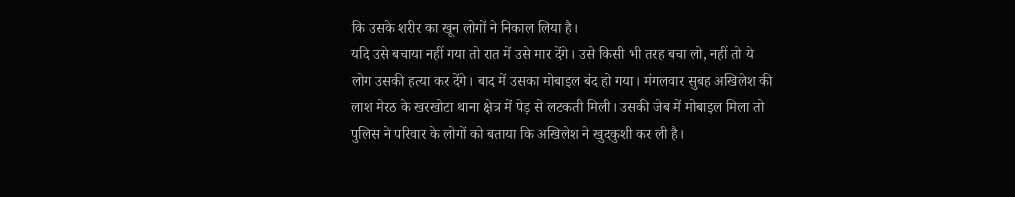कि उसके शरीर का खून लोगों ने निकाल लिया है।
यदि उसे बचाया नहीं गया तो रात में उसे मार देंगे। उसे किसी भी तरह बचा लो, नहीं तो ये लोग उसकी हत्या कर देंगे। बाद में उसका मोबाइल बंद हो गया। मंगलवार सुबह अखिलेश की लाश मेरठ के खरखोटा थाना क्षेत्र में पेड़ से लटकती मिली। उसकी जेब में मोबाइल मिला तो पुलिस ने परिवार के लोगों को बताया कि अखिलेश ने खुदकुशी कर ली है।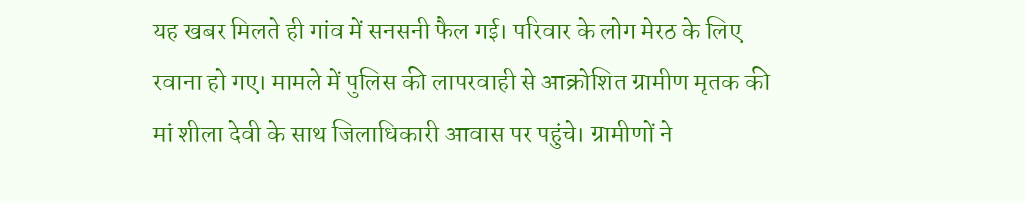यह खबर मिलते ही गांव में सनसनी फैल गई। परिवार के लोग मेरठ के लिए रवाना हो गए। मामले में पुलिस की लापरवाही से आक्रोशित ग्रामीण मृतक की मां शीला देवी के साथ जिलाधिकारी आवास पर पहुंचे। ग्रामीणों ने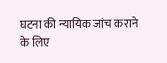घटना की न्यायिक जांच कराने के लिए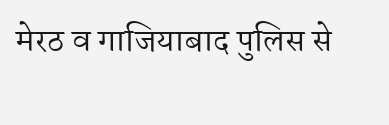मेरठ व गाजियाबाद पुलिस से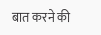बात करने की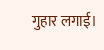गुहार लगाई।